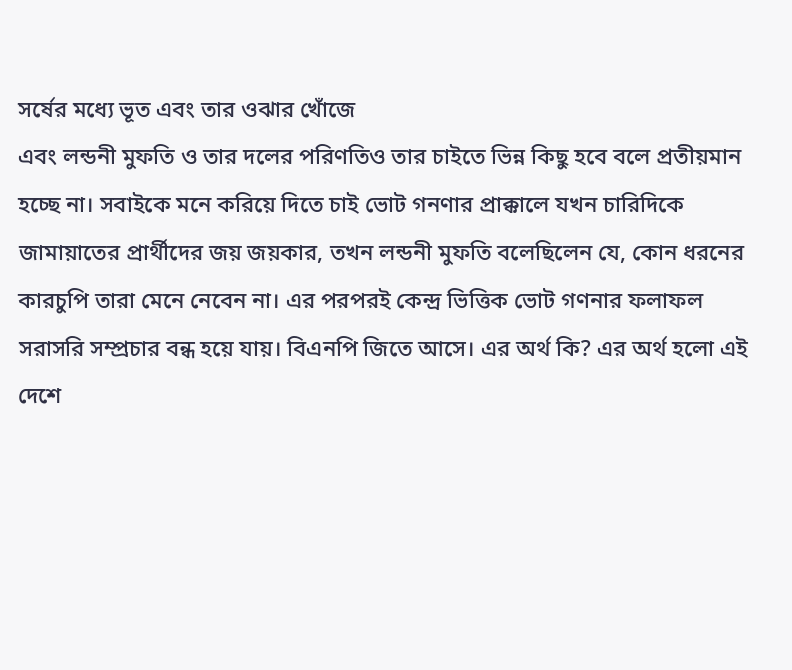সর্ষের মধ্যে ভূত এবং তার ওঝার খোঁজে
এবং লন্ডনী মুফতি ও তার দলের পরিণতিও তার চাইতে ভিন্ন কিছু হবে বলে প্রতীয়মান হচ্ছে না। সবাইকে মনে করিয়ে দিতে চাই ভোট গনণার প্রাক্কালে যখন চারিদিকে জামায়াতের প্রার্থীদের জয় জয়কার, তখন লন্ডনী মুফতি বলেছিলেন যে, কোন ধরনের কারচুপি তারা মেনে নেবেন না। এর পরপরই কেন্দ্র ভিত্তিক ভোট গণনার ফলাফল সরাসরি সম্প্রচার বন্ধ হয়ে যায়। বিএনপি জিতে আসে। এর অর্থ কি? এর অর্থ হলো এই দেশে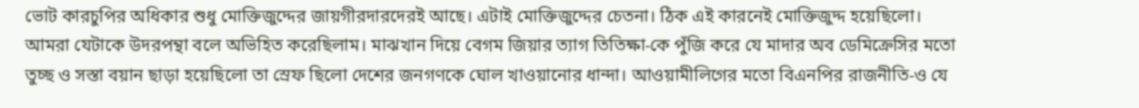ভোট কারচুপির অধিকার শুধু মোক্তিজুদ্দের জায়গীরদারদেরই আছে। এটাই মোক্তিজুদ্দের চেতনা। ঠিক এই কারনেই মোক্তিজুদ্দ হয়েছিলো। আমরা যেটাকে উদরপন্থা বলে অভিহিত করেছিলাম। মাঝখান দিয়ে বেগম জিয়ার ত্যাগ তিতিক্ষা-কে পুঁজি করে যে মাদার অব ডেমিক্রেসির মতো তুচ্ছ ও সস্তা বয়ান ছাড়া হয়েছিলো তা স্রেফ ছিলো দেশের জনগণকে ঘোল খাওয়ানোর ধান্দা। আওয়ামীলিগের মতো বিএনপির রাজনীতি-ও যে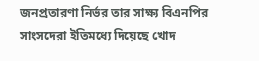জনপ্রতারণা নির্ভর তার সাক্ষ্য বিএনপির সাংসদেরা ইতিমধ্যে দিয়েছে খোদ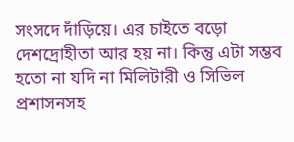সংসদে দাঁড়িয়ে। এর চাইতে বড়ো দেশদ্রোহীতা আর হয় না। কিন্তু এটা সম্ভব হতো না যদি না মিলিটারী ও সিভিল প্রশাসনসহ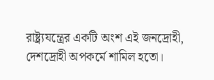রাষ্ট্র্যযন্ত্রের একটি অংশ এই জনদ্রোহী, দেশদ্রোহী অপকর্মে শামিল হতো।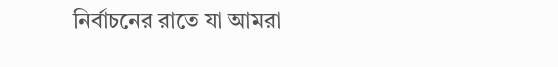নির্বাচনের রাতে যা আমরা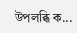উপলব্ধি ক...